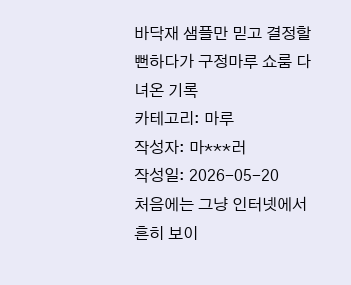바닥재 샘플만 믿고 결정할 뻔하다가 구정마루 쇼룸 다녀온 기록
카테고리: 마루
작성자: 마***러
작성일: 2026-05-20
처음에는 그냥 인터넷에서 흔히 보이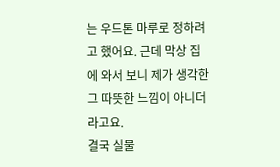는 우드톤 마루로 정하려고 했어요. 근데 막상 집에 와서 보니 제가 생각한 그 따뜻한 느낌이 아니더라고요.
결국 실물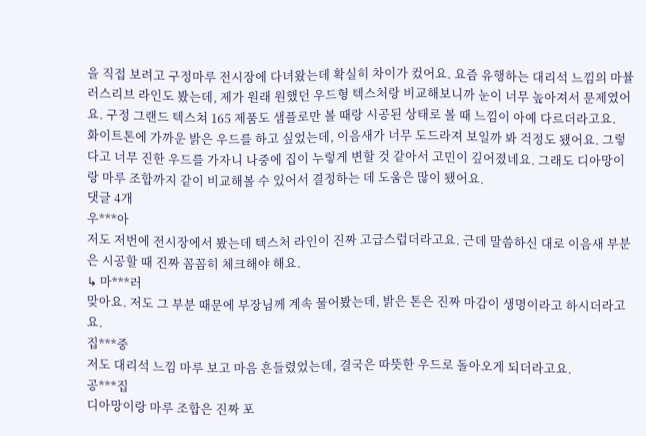을 직접 보려고 구정마루 전시장에 다녀왔는데 확실히 차이가 컸어요. 요즘 유행하는 대리석 느낌의 마뷸러스리브 라인도 봤는데, 제가 원래 원했던 우드형 텍스처랑 비교해보니까 눈이 너무 높아져서 문제였어요. 구정 그랜드 텍스쳐 165 제품도 샘플로만 볼 때랑 시공된 상태로 볼 때 느낌이 아예 다르더라고요.
화이트톤에 가까운 밝은 우드를 하고 싶었는데, 이음새가 너무 도드라져 보일까 봐 걱정도 됐어요. 그렇다고 너무 진한 우드를 가자니 나중에 집이 누렇게 변할 것 같아서 고민이 깊어졌네요. 그래도 디아망이랑 마루 조합까지 같이 비교해볼 수 있어서 결정하는 데 도움은 많이 됐어요.
댓글 4개
우***아
저도 저번에 전시장에서 봤는데 텍스처 라인이 진짜 고급스럽더라고요. 근데 말씀하신 대로 이음새 부분은 시공할 때 진짜 꼼꼼히 체크해야 해요.
↳ 마***러
맞아요. 저도 그 부분 때문에 부장님께 계속 물어봤는데, 밝은 톤은 진짜 마감이 생명이라고 하시더라고요.
집***중
저도 대리석 느낌 마루 보고 마음 흔들렸었는데, 결국은 따뜻한 우드로 돌아오게 되더라고요.
공***집
디아망이랑 마루 조합은 진짜 포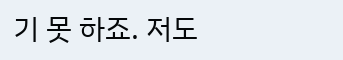기 못 하죠. 저도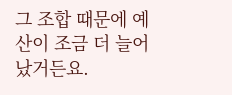그 조합 때문에 예산이 조금 더 늘어났거든요.